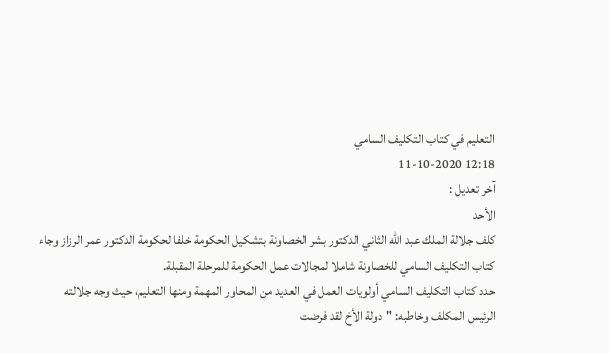التعليم في كتاب التكليف السامي
12:18 11-10-2020
آخر تعديل :
الأحد
كلف جلالة الملك عبد الله الثاني الدكتور بشر الخصاونة بتشكيل الحكومة خلفا لحكومة الدكتور عمر الرزاز وجاء كتاب التكليف السامي للخصاونة شاملا لمجالات عمل الحكومة للمرحلة المقبلة.
حدد كتاب التكليف السامي أولويات العمل في العديد من المحاور المهمة ومنها التعليم، حيث وجه جلالته الرئيس المكلف وخاطبه: "دولة الأخ لقد فرضت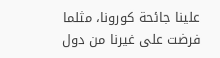علينا جائحة كورونا، مثلما فرضت على غيرنا من دول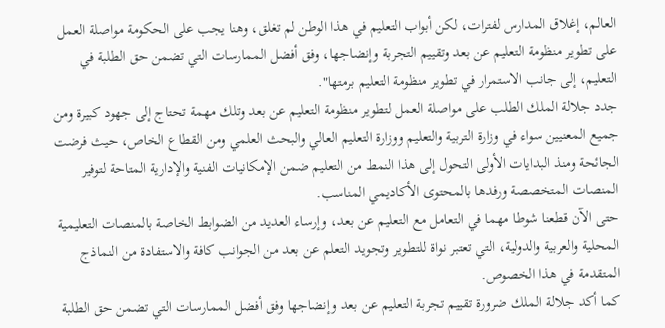العالم، إغلاق المدارس لفترات، لكن أبواب التعليم في هذا الوطن لم تغلق، وهنا يجب على الحكومة مواصلة العمل على تطوير منظومة التعليم عن بعد وتقييم التجربة وإنضاجها، وفق أفضل الممارسات التي تضمن حق الطلبة في التعليم، إلى جانب الاستمرار في تطوير منظومة التعليم برمتها".
جدد جلالة الملك الطلب على مواصلة العمل لتطوير منظومة التعليم عن بعد وتلك مهمة تحتاج إلى جهود كبيرة ومن جميع المعنيين سواء في وزارة التربية والتعليم ووزارة التعليم العالي والبحث العلمي ومن القطاع الخاص، حيث فرضت الجائحة ومنذ البدايات الأولى التحول إلى هذا النمط من التعليم ضمن الإمكانيات الفنية والإدارية المتاحة لتوفير المنصات المتخصصة ورفدها بالمحتوى الأكاديمي المناسب.
حتى الآن قطعنا شوطا مهما في التعامل مع التعليم عن بعد، وإرساء العديد من الضوابط الخاصة بالمنصات التعليمية المحلية والعربية والدولية، التي تعتبر نواة للتطوير وتجويد التعلم عن بعد من الجوانب كافة والاستفادة من النماذج المتقدمة في هذا الخصوص.
كما أكد جلالة الملك ضرورة تقييم تجربة التعليم عن بعد وإنضاجها وفق أفضل الممارسات التي تضمن حق الطلبة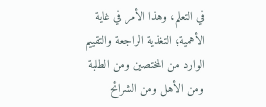في التعلم، وهذا الأمر في غاية الأهمية؛ التغذية الراجعة والتقييم الوارد من المختصين ومن الطلبة ومن الأهل ومن الشرائح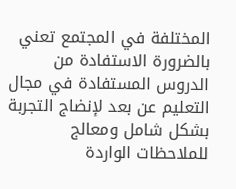المختلفة في المجتمع تعني بالضرورة الاستفادة من الدروس المستفادة في مجال التعليم عن بعد لإنضاج التجربة بشكل شامل ومعالج للملاحظات الواردة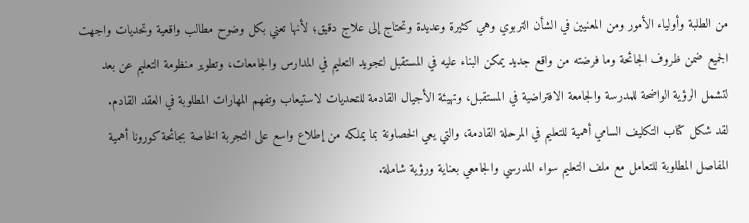من الطلبة وأولياء الأمور ومن المعنيين في الشأن التربوي وهي كثيرة وعديدة وتحتاج إلى علاج دقيق؛ لأنها تعني بكل وضوح مطالب واقعية وتحديات واجهت الجميع ضمن ظروف الجائحة وما فرضته من واقع جديد يمكن البناء عليه في المستقبل لتجويد التعليم في المدارس والجامعات، وتطوير منظومة التعليم عن بعد لتشمل الرؤية الواضحة للمدرسة والجامعة الافتراضية في المستقبل، وتهيئة الأجيال القادمة للتحديات لاستيعاب وتفهم المهارات المطلوبة في العقد القادم.
لقد شكل كتاب التكليف السامي أهمية للتعليم في المرحلة القادمة، والتي يعي الخصاونة بما يملكه من إطلاع واسع على التجربة الخاصة بجائحة كورونا أهمية المفاصل المطلوبة للتعامل مع ملف التعليم سواء المدرسي والجامعي بعناية ورؤية شاملة.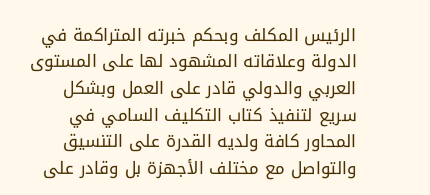الرئيس المكلف وبحكم خبرته المتراكمة في الدولة وعلاقاته المشهود لها على المستوى العربي والدولي قادر على العمل وبشكل سريع لتنفيذ كتاب التكليف السامي في المحاور كافة ولديه القدرة على التنسيق والتواصل مع مختلف الأجهزة بل وقادر على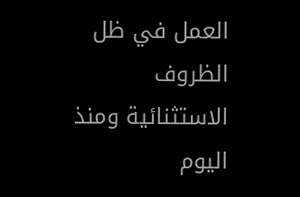العمل في ظل الظروف الاستثنائية ومنذ اليوم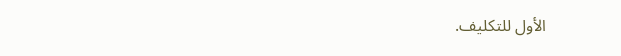الأول للتكليف.